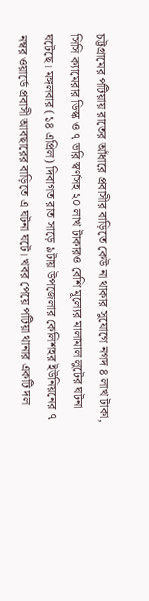চট্টগ্রামের পটিয়ায় রাতের আঁধারে প্রবাসীর বাড়িতে কেউ না থাকার সুযোগে নগদ ৪ লাখ টাকা, সিসি ক্যামেরার ডিস্ক ও ৭ ভরি স্বর্ণসহ ২০ লাখ টাকারও বেশি মূল্যের মালামাল লুটের ঘটনা ঘটেছে। মঙ্গলবার (১৪ এপ্রিল) দিবাগত রাত সাড়ে ৯টায় উপজেলার কেলিশহর ইউনিয়নের ৭ নম্বর ওয়ার্ডে প্রবাসী আবছারের বাড়িতে এ ঘটনা ঘটে। খবর পেয়ে পটিয়া থানার একটি দল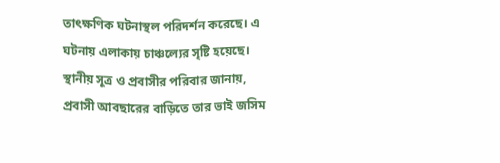তাৎক্ষণিক ঘটনাস্থল পরিদর্শন করেছে। এ ঘটনায় এলাকায় চাঞ্চল্যের সৃষ্টি হয়েছে।
স্থানীয় সূত্র ও প্রবাসীর পরিবার জানায়, প্রবাসী আবছারের বাড়িতে তার ভাই জসিম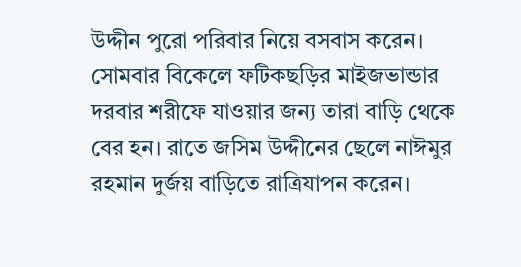উদ্দীন পুরো পরিবার নিয়ে বসবাস করেন। সোমবার বিকেলে ফটিকছড়ির মাইজভান্ডার দরবার শরীফে যাওয়ার জন্য তারা বাড়ি থেকে বের হন। রাতে জসিম উদ্দীনের ছেলে নাঈমুর রহমান দুর্জয় বাড়িতে রাত্রিযাপন করেন।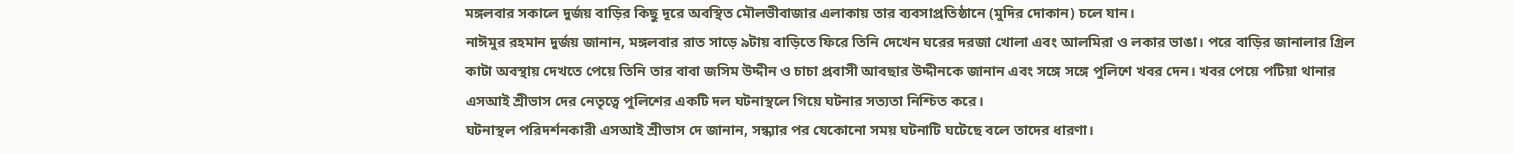মঙ্গলবার সকালে দুর্জয় বাড়ির কিছু দূরে অবস্থিত মৌলভীবাজার এলাকায় তার ব্যবসাপ্রতিষ্ঠানে (মুদির দোকান) চলে যান।
নাঈমুর রহমান দুর্জয় জানান, মঙ্গলবার রাত সাড়ে ৯টায় বাড়িতে ফিরে তিনি দেখেন ঘরের দরজা খোলা এবং আলমিরা ও লকার ভাঙা। পরে বাড়ির জানালার গ্রিল কাটা অবস্থায় দেখতে পেয়ে তিনি তার বাবা জসিম উদ্দীন ও চাচা প্রবাসী আবছার উদ্দীনকে জানান এবং সঙ্গে সঙ্গে পুলিশে খবর দেন। খবর পেয়ে পটিয়া থানার এসআই শ্রীভাস দের নেতৃত্বে পুলিশের একটি দল ঘটনাস্থলে গিয়ে ঘটনার সত্যতা নিশ্চিত করে।
ঘটনাস্থল পরিদর্শনকারী এসআই শ্রীভাস দে জানান, সন্ধ্যার পর যেকোনো সময় ঘটনাটি ঘটেছে বলে তাদের ধারণা।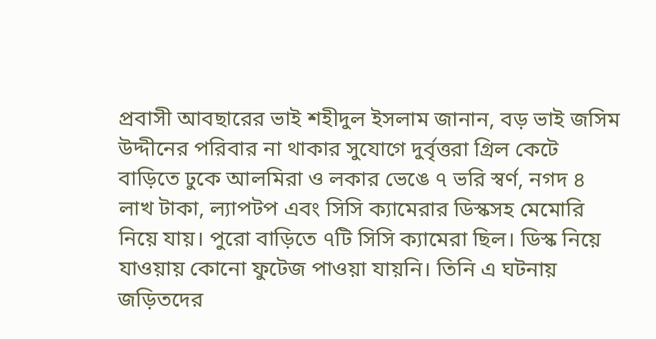প্রবাসী আবছারের ভাই শহীদুল ইসলাম জানান, বড় ভাই জসিম উদ্দীনের পরিবার না থাকার সুযোগে দুর্বৃত্তরা গ্রিল কেটে বাড়িতে ঢুকে আলমিরা ও লকার ভেঙে ৭ ভরি স্বর্ণ, নগদ ৪ লাখ টাকা, ল্যাপটপ এবং সিসি ক্যামেরার ডিস্কসহ মেমোরি নিয়ে যায়। পুরো বাড়িতে ৭টি সিসি ক্যামেরা ছিল। ডিস্ক নিয়ে যাওয়ায় কোনো ফুটেজ পাওয়া যায়নি। তিনি এ ঘটনায় জড়িতদের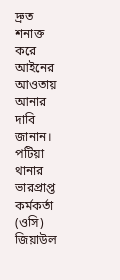দ্রুত শনাক্ত করে আইনের আওতায় আনার দাবি জানান।
পটিয়া থানার ভারপ্রাপ্ত কর্মকর্তা (ওসি) জিয়াউল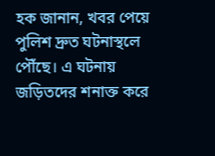হক জানান, খবর পেয়ে পুলিশ দ্রুত ঘটনাস্থলে পৌঁছে। এ ঘটনায় জড়িতদের শনাক্ত করে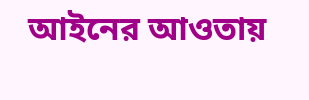আইনের আওতায়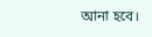আনা হবে।